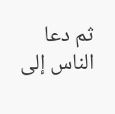ثم دعا الناس إلى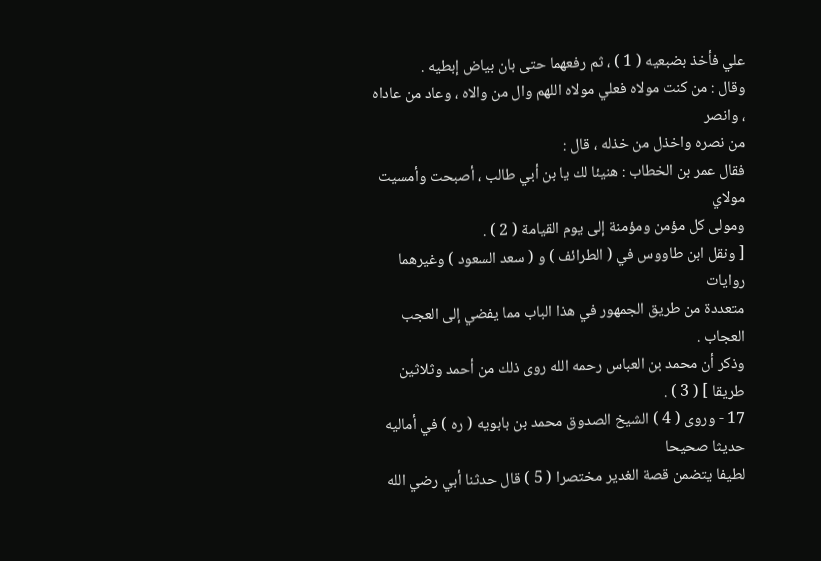علي فأخذ بضبعيه ( 1 ) ، ثم رفعهما حتى بان بياض إبطيه .
وقال : من كنت مولاه فعلي مولاه اللهم وال من والاه ، وعاد من عاداه ، وانصر
من نصره واخذل من خذله ، قال :
فقال عمر بن الخطاب : هنيئا لك يا بن أبي طالب ، أصبحت وأمسيت مولاي
ومولى كل مؤمن ومؤمنة إلى يوم القيامة ( 2 ) .
[ ونقل ابن طاووس في ( الطرائف ) و ( سعد السعود ) وغيرهما روايات
متعددة من طريق الجمهور في هذا الباب مما يفضي إلى العجب العجاب .
وذكر أن محمد بن العباس رحمه الله روى ذلك من أحمد وثلاثين طريقا ] ( 3 ) .
17 - وروى ( 4 ) الشيخ الصدوق محمد بن بابويه ( ره ) في أماليه حديثا صحيحا
لطيفا يتضمن قصة الغدير مختصرا ( 5 ) قال حدثنا أبي رضي الله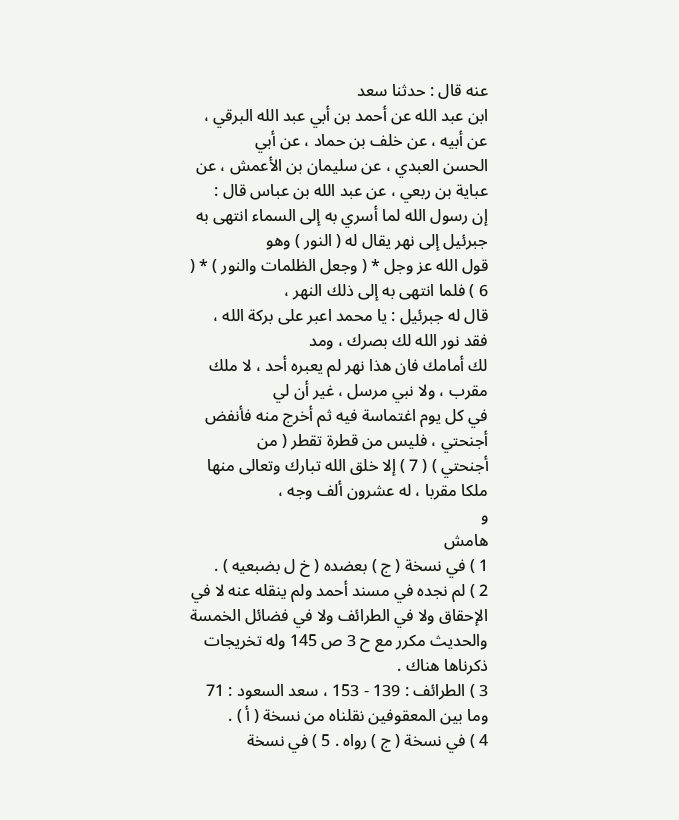عنه قال : حدثنا سعد
ابن عبد الله عن أحمد بن أبي عبد الله البرقي ، عن أبيه ، عن خلف بن حماد ، عن أبي
الحسن العبدي ، عن سليمان بن الأعمش ، عن عباية بن ربعي ، عن عبد الله بن عباس قال :
إن رسول الله لما أسري به إلى السماء انتهى به جبرئيل إلى نهر يقال له ( النور ) وهو
قول الله عز وجل * ( وجعل الظلمات والنور ) * ( 6 ) فلما انتهى به إلى ذلك النهر ،
قال له جبرئيل : يا محمد اعبر على بركة الله ، فقد نور الله لك بصرك ، ومد
لك أمامك فان هذا نهر لم يعبره أحد ، لا ملك مقرب ، ولا نبي مرسل ، غير أن لي
في كل يوم اغتماسة فيه ثم أخرج منه فأنفض أجنحتي ، فليس من قطرة تقطر ( من
أجنحتي ) ( 7 ) إلا خلق الله تبارك وتعالى منها ملكا مقربا ، له عشرون ألف وجه ،
و
هامش
1 ) في نسخة ( ج ) بعضده ( خ ل بضبعيه ) .
2 ) لم نجده في مسند أحمد ولم ينقله عنه لا في الإحقاق ولا في الطرائف ولا في فضائل الخمسة
والحديث مكرر مع ح 3 ص 145 وله تخريجات ذكرناها هناك .
3 ) الطرائف : 139 - 153 ، سعد السعود : 71 وما بين المعقوفين نقلناه من نسخة ( أ ) .
4 ) في نسخة ( ج ) رواه . 5 ) في نسخة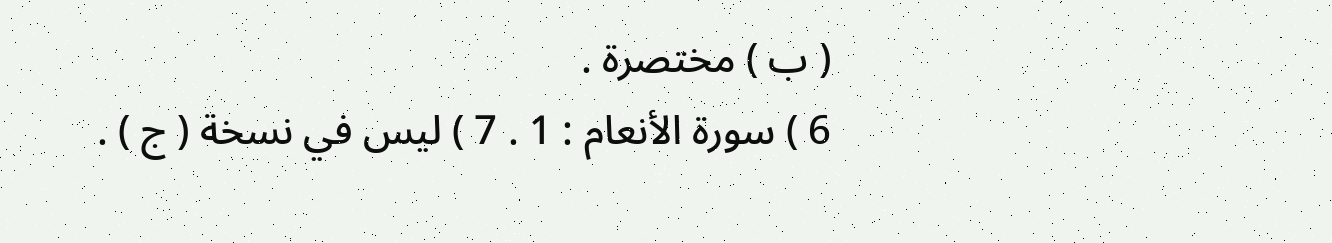( ب ) مختصرة .
6 ) سورة الأنعام : 1 . 7 ) ليس في نسخة ( ج ) .